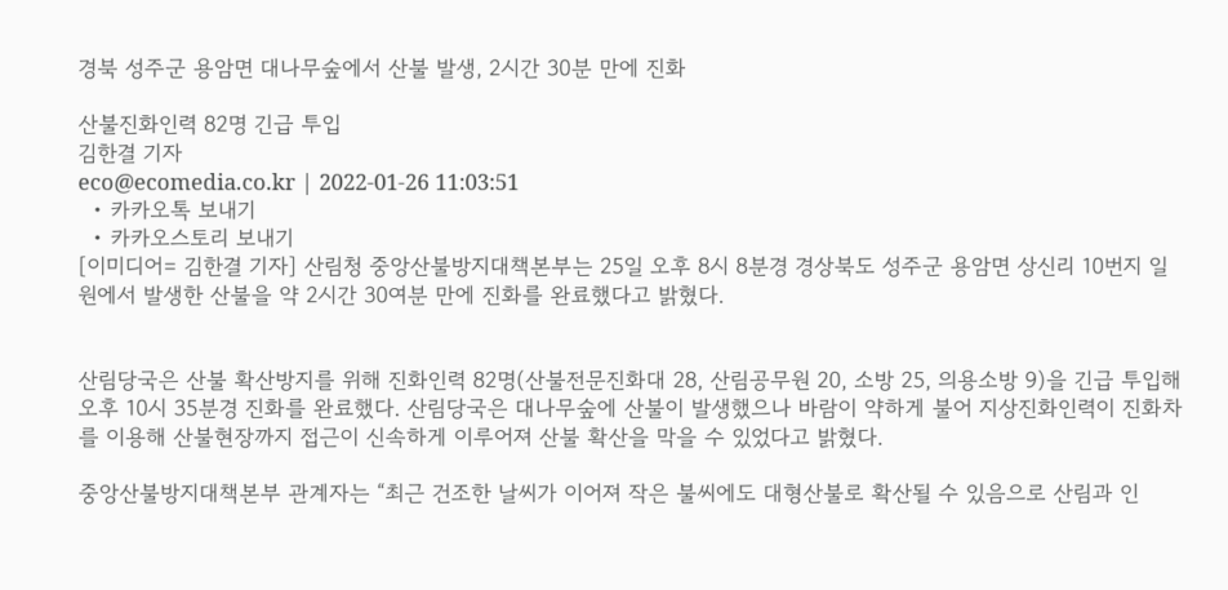경북 성주군 용암면 대나무숲에서 산불 발생, 2시간 30분 만에 진화

산불진화인력 82명 긴급 투입
김한결 기자
eco@ecomedia.co.kr | 2022-01-26 11:03:51
  • 카카오톡 보내기
  • 카카오스토리 보내기
[이미디어= 김한결 기자] 산림청 중앙산불방지대책본부는 25일 오후 8시 8분경 경상북도 성주군 용암면 상신리 10번지 일원에서 발생한 산불을 약 2시간 30여분 만에 진화를 완료했다고 밝혔다.


산림당국은 산불 확산방지를 위해 진화인력 82명(산불전문진화대 28, 산림공무원 20, 소방 25, 의용소방 9)을 긴급 투입해 오후 10시 35분경 진화를 완료했다. 산림당국은 대나무숲에 산불이 발생했으나 바람이 약하게 불어 지상진화인력이 진화차를 이용해 산불현장까지 접근이 신속하게 이루어져 산불 확산을 막을 수 있었다고 밝혔다.

중앙산불방지대책본부 관계자는 “최근 건조한 날씨가 이어져 작은 불씨에도 대형산불로 확산될 수 있음으로 산림과 인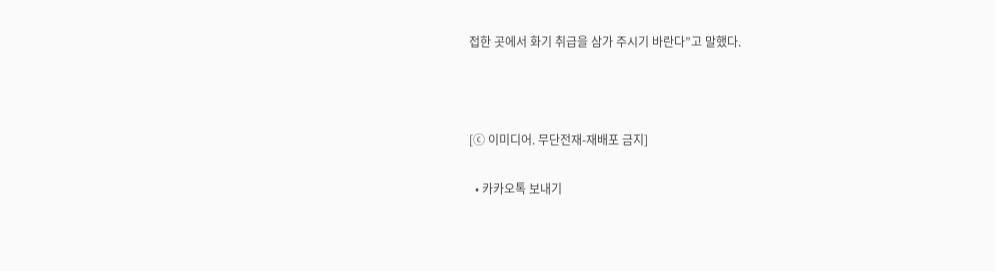접한 곳에서 화기 취급을 삼가 주시기 바란다”고 말했다.



[ⓒ 이미디어. 무단전재-재배포 금지]

  • 카카오톡 보내기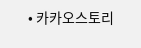• 카카오스토리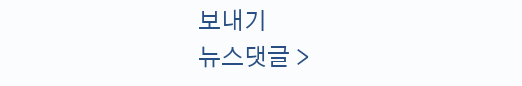보내기
뉴스댓글 >